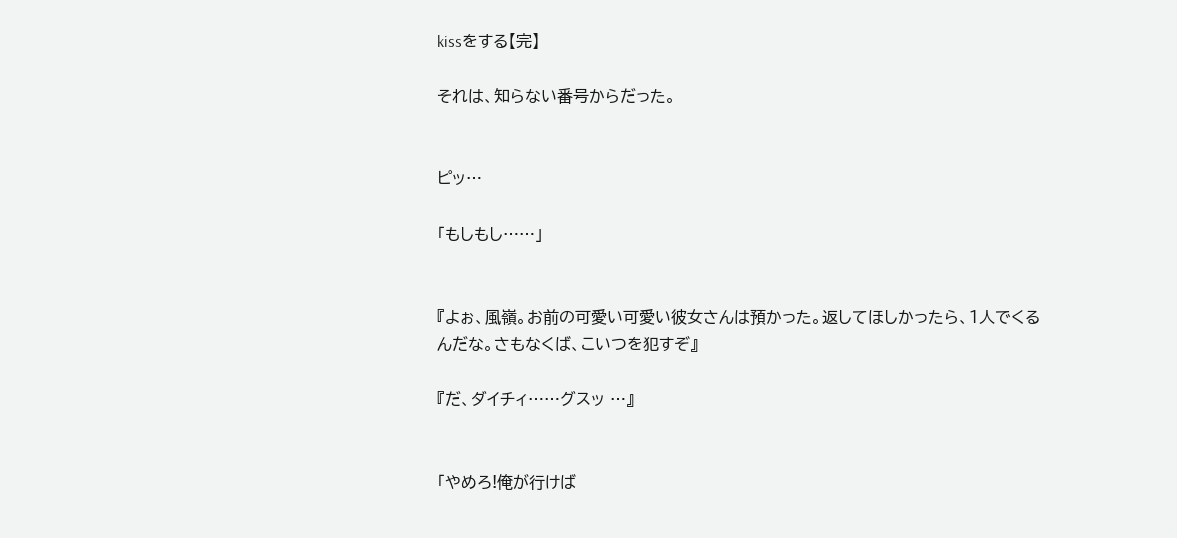kissをする【完】

それは、知らない番号からだった。


ピッ…

「もしもし……」


『よぉ、風嶺。お前の可愛い可愛い彼女さんは預かった。返してほしかったら、1人でくるんだな。さもなくば、こいつを犯すぞ』

『だ、ダイチィ……グスッ …』


「やめろ!俺が行けば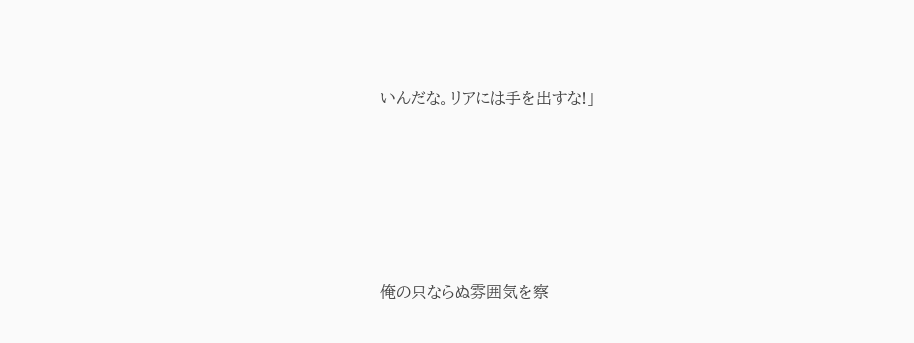いんだな。リアには手を出すな!」





俺の只ならぬ雰囲気を察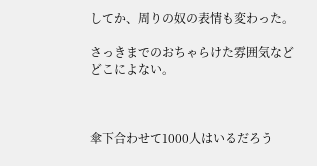してか、周りの奴の表情も変わった。

さっきまでのおちゃらけた雰囲気などどこによない。



傘下合わせて1000人はいるだろう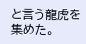と言う龍虎を集めた。